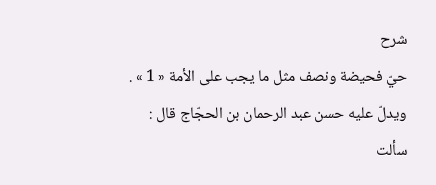شرح
حيّ فحيضة ونصف مثل ما يجب على الأمة « 1 » .
ويدلّ عليه حسن عبد الرحمان بن الحجّاج قال : سألت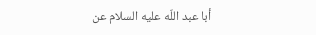أبا عبد اللّه عليه السلام عن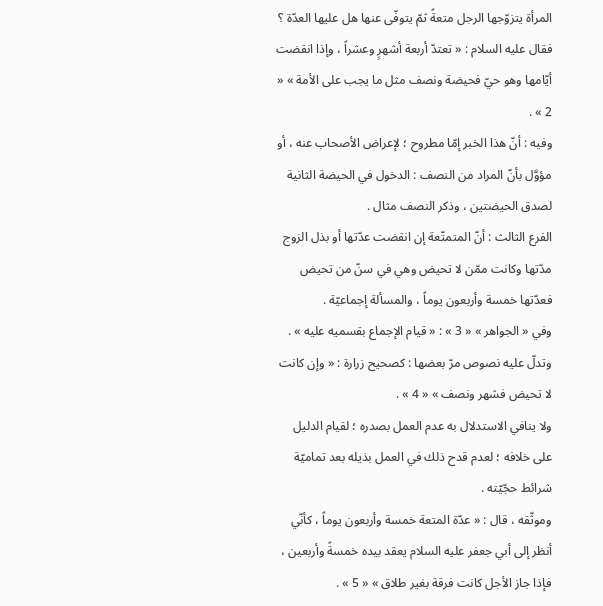المرأة يتزوّجها الرجل متعةً ثمّ يتوفّى عنها هل عليها العدّة ؟ فقال عليه السلام : « تعتدّ أربعة أشهرٍ وعشراً ، وإذا انقضت أيّامها وهو حيّ فحيضة ونصف مثل ما يجب على الأمة » « 2 » .
وفيه : أنّ هذا الخبر إمّا مطروح ؛ لإعراض الأصحاب عنه ، أو مؤوَّل بأنّ المراد من النصف : الدخول في الحيضة الثانية لصدق الحيضتين ، وذكر النصف مثال .
الفرع الثالث : أنّ المتمتّعة إن انقضت عدّتها أو بذل الزوج مدّتها وكانت ممّن لا تحيض وهي في سنّ من تحيض فعدّتها خمسة وأربعون يوماً ، والمسألة إجماعيّة .
وفي « الجواهر » « 3 » : « قيام الإجماع بقسميه عليه » .
وتدلّ عليه نصوص مرّ بعضها : كصحيح زرارة : « وإن كانت لا تحيض فشهر ونصف » « 4 » .
ولا ينافي الاستدلال به عدم العمل بصدره ؛ لقيام الدليل على خلافه ؛ لعدم قدح ذلك في العمل بذيله بعد تماميّة شرائط حجّيّته .
وموثّقه ، قال : « عدّة المتعة خمسة وأربعون يوماً ، كأنّي أنظر إلى أبي جعفر عليه السلام يعقد بيده خمسةً وأربعين ، فإذا جاز الأجل كانت فرقة بغير طلاق » « 5 » .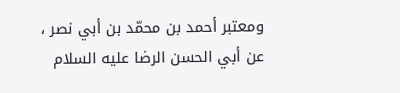ومعتبر أحمد بن محمّد بن أبي نصر ، عن أبي الحسن الرضا عليه السلام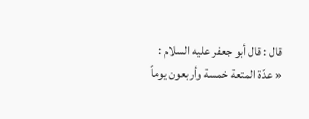قال : قال أبو جعفر عليه السلام :
« عدّة المتعة خمسة وأربعون يوماً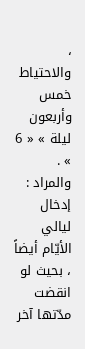، والاحتياط خمس وأربعون ليلة » « 6 » .
والمراد : إدخال ليالي الأيّام أيضاً ، بحيث لو انقضت مدّتها آخر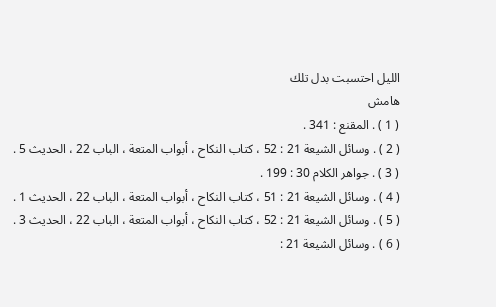الليل احتسبت بدل تلك
هامش
( 1 ) . المقنع : 341 .
( 2 ) . وسائل الشيعة 21 : 52 ، كتاب النكاح ، أبواب المتعة ، الباب 22 ، الحديث 5 .
( 3 ) . جواهر الكلام 30 : 199 .
( 4 ) . وسائل الشيعة 21 : 51 ، كتاب النكاح ، أبواب المتعة ، الباب 22 ، الحديث 1 .
( 5 ) . وسائل الشيعة 21 : 52 ، كتاب النكاح ، أبواب المتعة ، الباب 22 ، الحديث 3 .
( 6 ) . وسائل الشيعة 21 :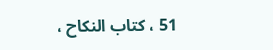51 ، كتاب النكاح ،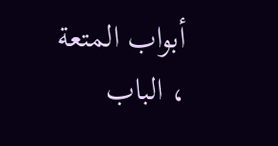أبواب المتعة ، الباب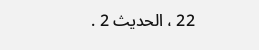22 ، الحديث 2 .